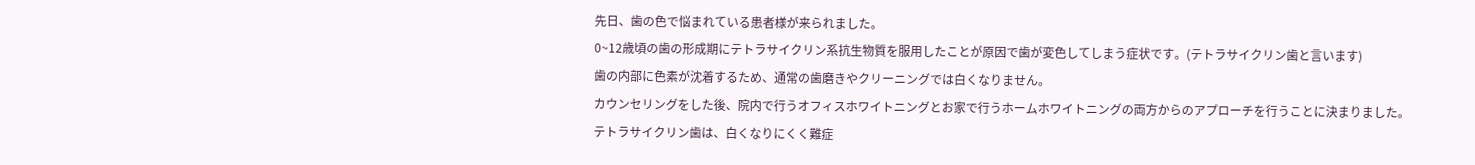先日、歯の色で悩まれている患者様が来られました。
0~12歳頃の歯の形成期にテトラサイクリン系抗生物質を服用したことが原因で歯が変色してしまう症状です。(テトラサイクリン歯と言います)
歯の内部に色素が沈着するため、通常の歯磨きやクリーニングでは白くなりません。
カウンセリングをした後、院内で行うオフィスホワイトニングとお家で行うホームホワイトニングの両方からのアプローチを行うことに決まりました。
テトラサイクリン歯は、白くなりにくく難症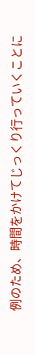例のため、時間をかけてじっくり行っていくことに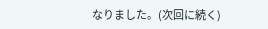なりました。(次回に続く)